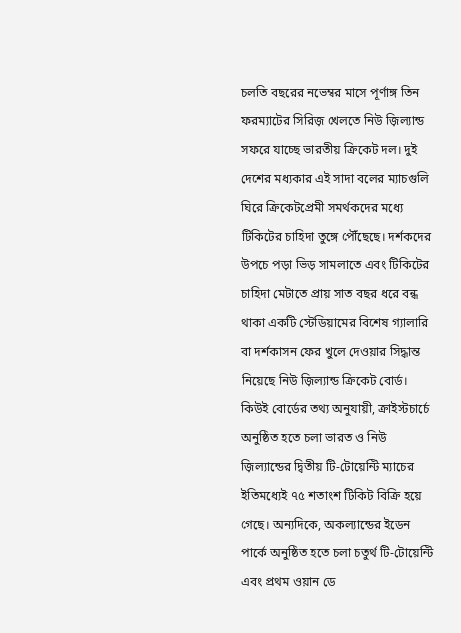চলতি বছরের নভেম্বর মাসে পূর্ণাঙ্গ তিন ফরম্যাটের সিরিজ় খেলতে নিউ জ়িল্যান্ড সফরে যাচ্ছে ভারতীয় ক্রিকেট দল। দুই দেশের মধ্যকার এই সাদা বলের ম্যাচগুলি ঘিরে ক্রিকেটপ্রেমী সমর্থকদের মধ্যে টিকিটের চাহিদা তুঙ্গে পৌঁছেছে। দর্শকদের উপচে পড়া ভিড় সামলাতে এবং টিকিটের চাহিদা মেটাতে প্রায় সাত বছর ধরে বন্ধ থাকা একটি স্টেডিয়ামের বিশেষ গ্যালারি বা দর্শকাসন ফের খুলে দেওয়ার সিদ্ধান্ত নিয়েছে নিউ জ়িল্যান্ড ক্রিকেট বোর্ড।
কিউই বোর্ডের তথ্য অনুযায়ী, ক্রাইস্টচার্চে অনুষ্ঠিত হতে চলা ভারত ও নিউ জ়িল্যান্ডের দ্বিতীয় টি-টোয়েন্টি ম্যাচের ইতিমধ্যেই ৭৫ শতাংশ টিকিট বিক্রি হয়ে গেছে। অন্যদিকে, অকল্যান্ডের ইডেন পার্কে অনুষ্ঠিত হতে চলা চতুর্থ টি-টোয়েন্টি এবং প্রথম ওয়ান ডে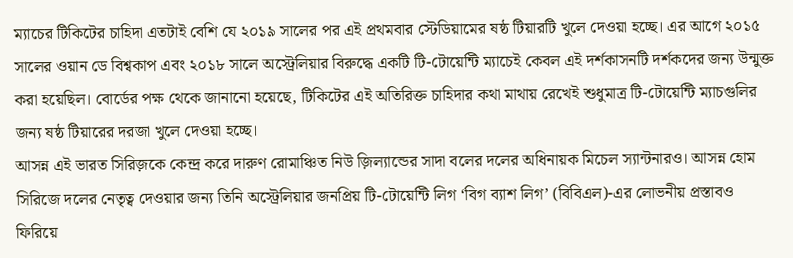ম্যাচের টিকিটের চাহিদা এতটাই বেশি যে ২০১৯ সালের পর এই প্রথমবার স্টেডিয়ামের ষষ্ঠ টিয়ারটি খুলে দেওয়া হচ্ছে। এর আগে ২০১৫ সালের ওয়ান ডে বিশ্বকাপ এবং ২০১৮ সালে অস্ট্রেলিয়ার বিরুদ্ধে একটি টি-টোয়েন্টি ম্যাচেই কেবল এই দর্শকাসনটি দর্শকদের জন্য উন্মুক্ত করা হয়েছিল। বোর্ডের পক্ষ থেকে জানানো হয়েছে, টিকিটের এই অতিরিক্ত চাহিদার কথা মাথায় রেখেই শুধুমাত্র টি-টোয়েন্টি ম্যাচগুলির জন্য ষষ্ঠ টিয়ারের দরজা খুলে দেওয়া হচ্ছে।
আসন্ন এই ভারত সিরিজ়কে কেন্দ্র করে দারুণ রোমাঞ্চিত নিউ জ়িল্যান্ডের সাদা বলের দলের অধিনায়ক মিচেল স্যান্টনারও। আসন্ন হোম সিরিজে দলের নেতৃত্ব দেওয়ার জন্য তিনি অস্ট্রেলিয়ার জনপ্রিয় টি-টোয়েন্টি লিগ ‘বিগ ব্যাশ লিগ’ (বিবিএল)-এর লোভনীয় প্রস্তাবও ফিরিয়ে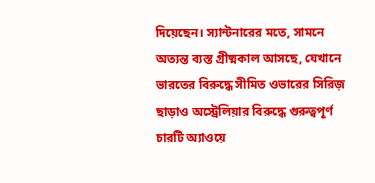দিয়েছেন। স্যান্টনারের মতে, সামনে অত্যন্ত ব্যস্ত গ্রীষ্মকাল আসছে, যেখানে ভারতের বিরুদ্ধে সীমিত ওভারের সিরিজ় ছাড়াও অস্ট্রেলিয়ার বিরুদ্ধে গুরুত্বপূর্ণ চারটি অ্যাওয়ে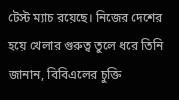টেস্ট ম্যাচ রয়েছে। নিজের দেশের হয়ে খেলার গুরুত্ব তুলে ধরে তিনি জানান, বিবিএলের চুক্তি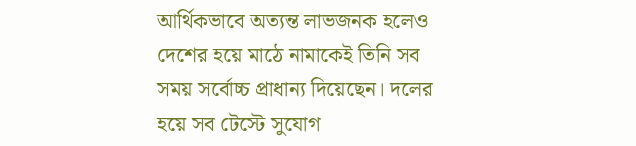আর্থিকভাবে অত্যন্ত লাভজনক হলেও দেশের হয়ে মাঠে নামাকেই তিনি সব সময় সর্বোচ্চ প্রাধান্য দিয়েছেন। দলের হয়ে সব টেস্টে সুযোগ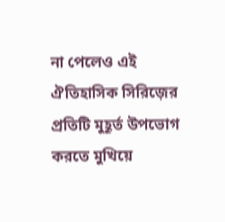না পেলেও এই ঐতিহাসিক সিরিজ়ের প্রতিটি মুহূর্ত উপভোগ করতে মুখিয়ে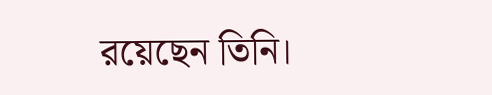রয়েছেন তিনি।